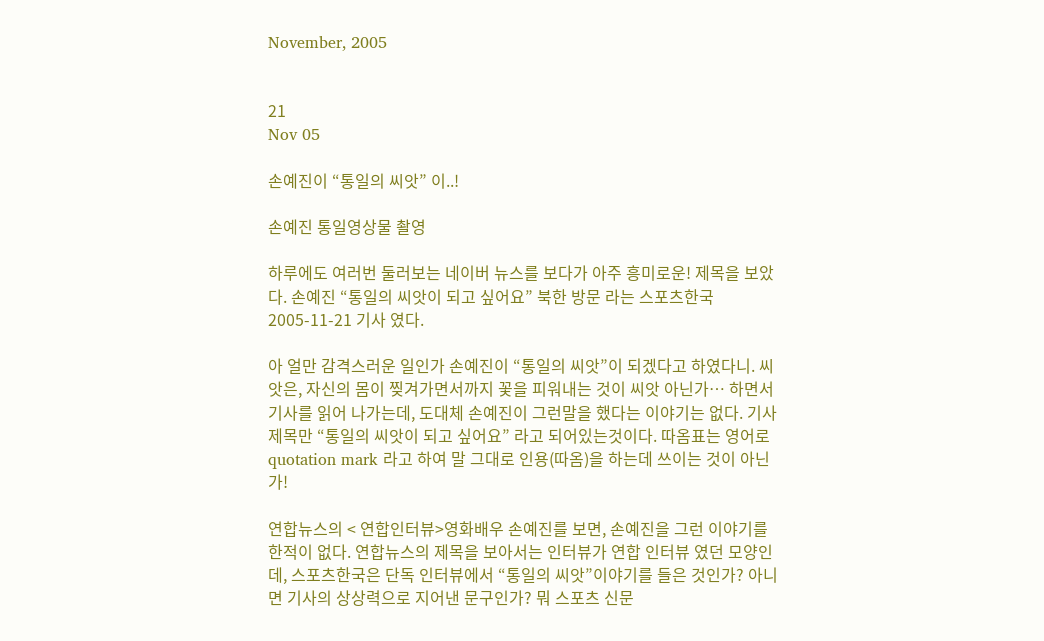November, 2005


21
Nov 05

손예진이 “통일의 씨앗” 이..!

손예진 통일영상물 촬영

하루에도 여러번 둘러보는 네이버 뉴스를 보다가 아주 흥미로운! 제목을 보았다. 손예진 “통일의 씨앗이 되고 싶어요” 북한 방문 라는 스포츠한국 2005-11-21 기사 였다.

아 얼만 감격스러운 일인가 손예진이 “통일의 씨앗”이 되겠다고 하였다니. 씨앗은, 자신의 몸이 찢겨가면서까지 꽃을 피워내는 것이 씨앗 아닌가… 하면서 기사를 읽어 나가는데, 도대체 손예진이 그런말을 했다는 이야기는 없다. 기사 제목만 “통일의 씨앗이 되고 싶어요” 라고 되어있는것이다. 따옴표는 영어로 quotation mark 라고 하여 말 그대로 인용(따옴)을 하는데 쓰이는 것이 아닌가!

연합뉴스의 < 연합인터뷰>영화배우 손예진를 보면, 손예진을 그런 이야기를 한적이 없다. 연합뉴스의 제목을 보아서는 인터뷰가 연합 인터뷰 였던 모양인데, 스포츠한국은 단독 인터뷰에서 “통일의 씨앗”이야기를 들은 것인가? 아니면 기사의 상상력으로 지어낸 문구인가? 뭐 스포츠 신문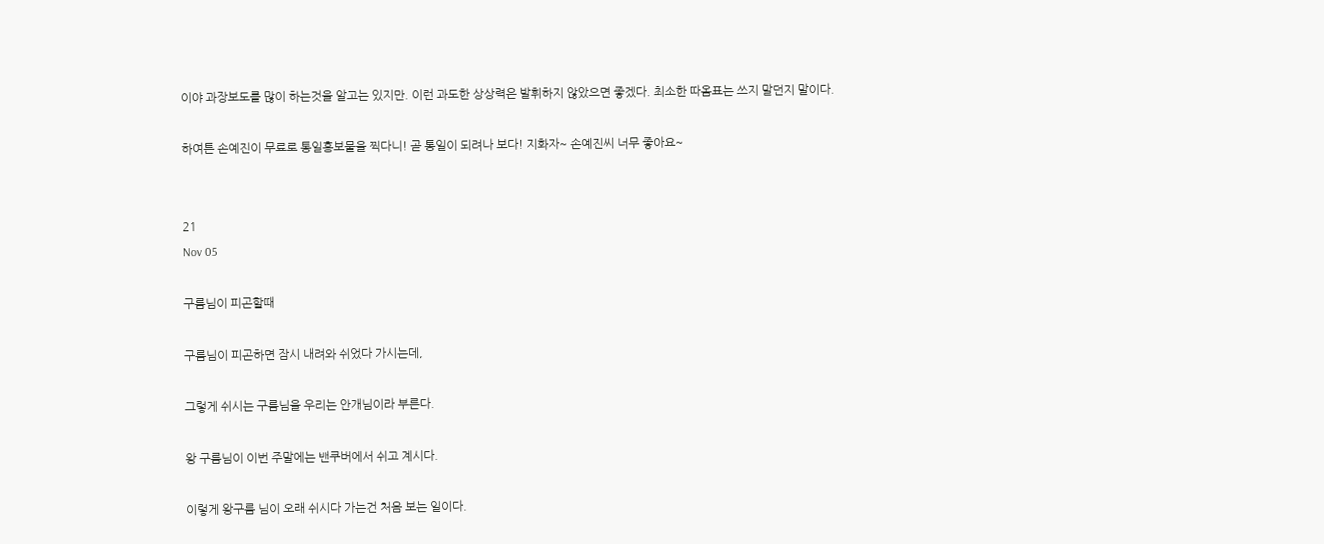이야 과장보도를 많이 하는것을 알고는 있지만. 이런 과도한 상상력은 발휘하지 않았으면 좋겠다. 최소한 따옴표는 쓰지 말던지 말이다.

하여튼 손예진이 무료로 통일홍보물을 찍다니! 곧 통일이 되려나 보다! 지화자~ 손예진씨 너무 좋아요~


21
Nov 05

구름님이 피곤할때

구름님이 피곤하면 잠시 내려와 쉬었다 가시는데,

그렇게 쉬시는 구름님을 우리는 안개님이라 부른다.

왕 구름님이 이번 주말에는 밴쿠버에서 쉬고 계시다.

이렇게 왕구름 님이 오래 쉬시다 가는건 처음 보는 일이다.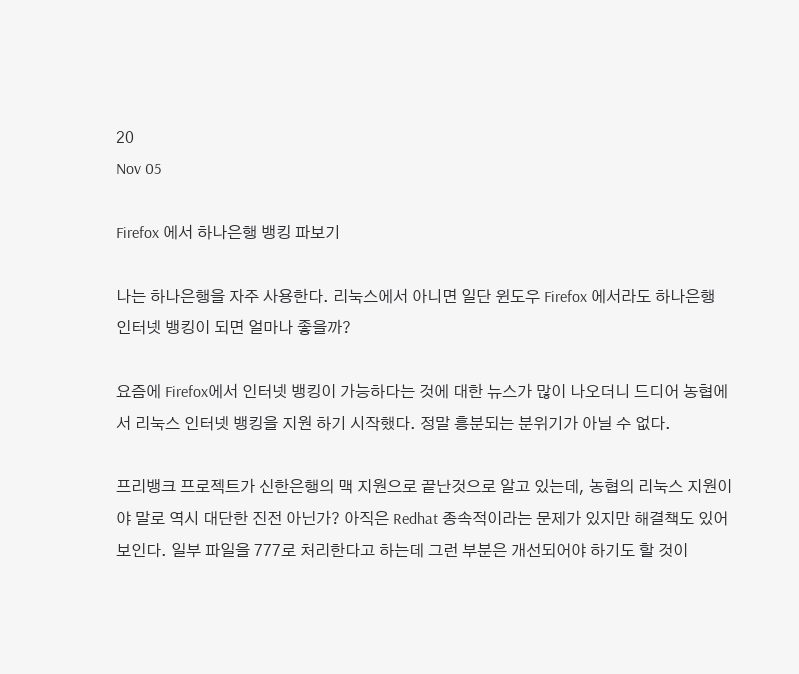20
Nov 05

Firefox 에서 하나은행 뱅킹 파보기

나는 하나은행을 자주 사용한다. 리눅스에서 아니면 일단 윈도우 Firefox 에서라도 하나은행 인터넷 뱅킹이 되면 얼마나 좋을까?

요즘에 Firefox에서 인터넷 뱅킹이 가능하다는 것에 대한 뉴스가 많이 나오더니 드디어 농협에서 리눅스 인터넷 뱅킹을 지원 하기 시작했다. 정말 흥분되는 분위기가 아닐 수 없다.

프리뱅크 프로젝트가 신한은행의 맥 지원으로 끝난것으로 알고 있는데, 농협의 리눅스 지원이야 말로 역시 대단한 진전 아닌가? 아직은 Redhat 종속적이라는 문제가 있지만 해결책도 있어 보인다. 일부 파일을 777로 처리한다고 하는데 그런 부분은 개선되어야 하기도 할 것이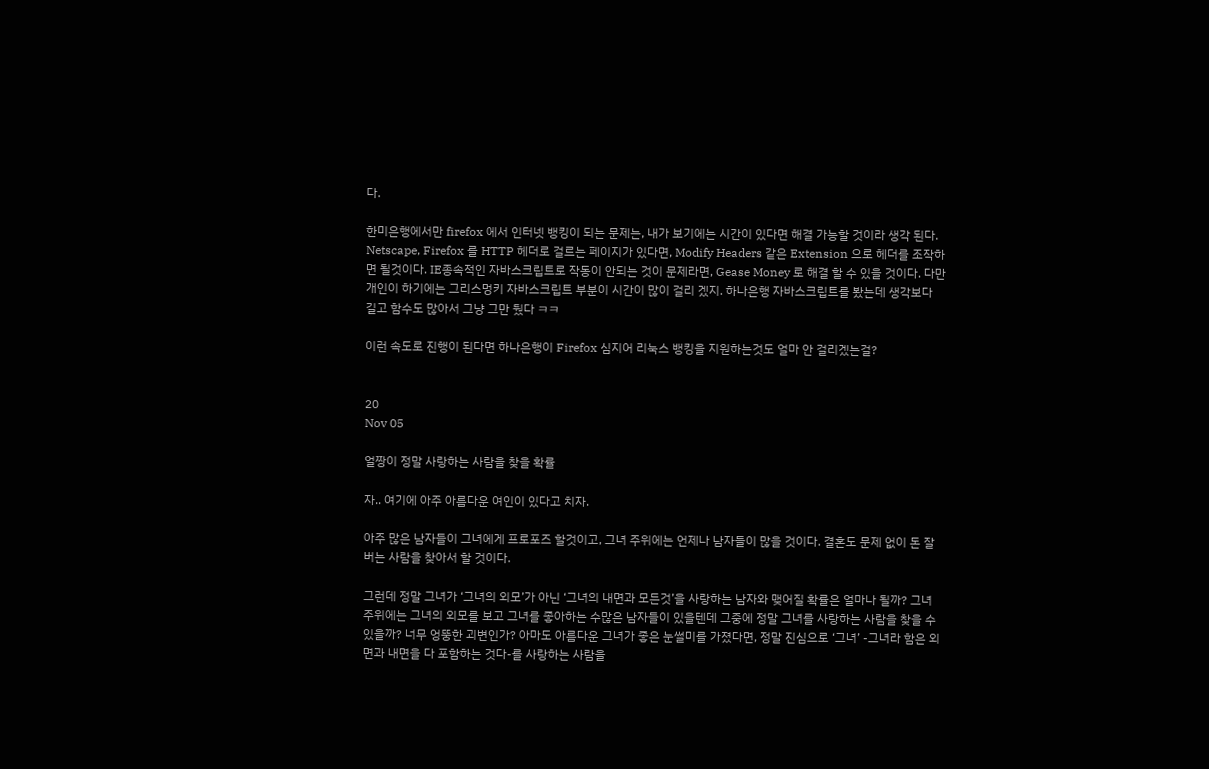다.

한미은행에서만 firefox 에서 인터넷 뱅킹이 되는 문제는, 내가 보기에는 시간이 있다면 해결 가능할 것이라 생각 된다. Netscape, Firefox 를 HTTP 헤더로 걸르는 페이지가 있다면, Modify Headers 같은 Extension 으로 헤더를 조작하면 될것이다. IE종속적인 자바스크립트로 작동이 안되는 것이 문제라면, Gease Money 로 해결 할 수 있을 것이다. 다만 개인이 하기에는 그리스멍키 자바스크립트 부분이 시간이 많이 걸리 겠지. 하나은행 자바스크립트를 봤는데 생각보다 길고 함수도 많아서 그냥 그만 뒀다 ㅋㅋ

이런 속도로 진행이 된다면 하나은행이 Firefox 심지어 리눅스 뱅킹을 지원하는것도 얼마 안 걸리겠는걸?


20
Nov 05

얼짱이 정말 사랑하는 사람을 찾을 확률

자.. 여기에 아주 아름다운 여인이 있다고 치자.

아주 많은 남자들이 그녀에게 프로포즈 할것이고, 그녀 주위에는 언제나 남자들이 많을 것이다. 결혼도 문제 없이 돈 잘 버는 사람을 찾아서 할 것이다.

그런데 정말 그녀가 ‘그녀의 외모’가 아닌 ‘그녀의 내면과 모든것’을 사랑하는 남자와 맺어질 확률은 얼마나 될까? 그녀 주위에는 그녀의 외모를 보고 그녀를 좋아하는 수많은 남자들이 있을텐데 그중에 정말 그녀를 사랑하는 사람을 찾을 수 있을까? 너무 엉뚱한 괴변인가? 아마도 아름다운 그녀가 좋은 눈썰미를 가졌다면, 정말 진심으로 ‘그녀’ -그녀라 함은 외면과 내면을 다 포함하는 것다-를 사랑하는 사람을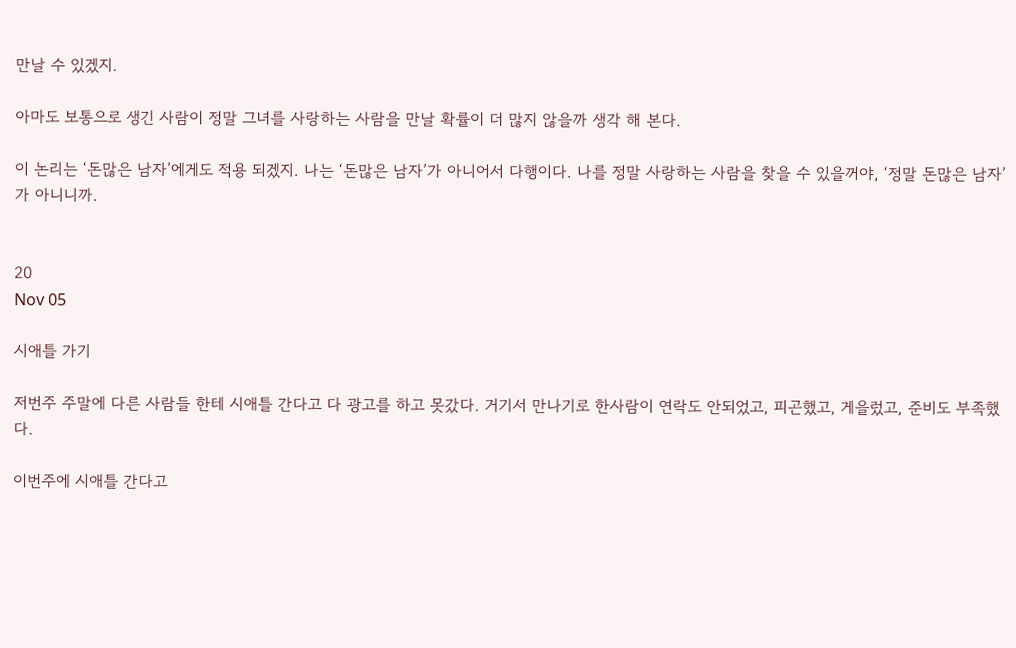만날 수 있겠지.

아마도 보통으로 생긴 사람이 정말 그녀를 사랑하는 사람을 만날 확률이 더 많지 않을까 생각 해 본다.

이 논리는 ‘돈많은 남자’에게도 적용 되겠지. 나는 ‘돈많은 남자’가 아니어서 다행이다. 나를 정말 사랑하는 사람을 찾을 수 있을꺼야, ‘정말 돈많은 남자’가 아니니까.


20
Nov 05

시애틀 가기

저번주 주말에 다른 사람들 한테 시애틀 간다고 다 광고를 하고 못갔다. 거기서 만나기로 한사람이 연락도 안되었고, 피곤했고, 게을렀고, 준비도 부족했다.

이번주에 시애틀 간다고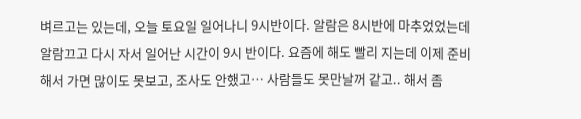벼르고는 있는데, 오늘 토요일 일어나니 9시반이다. 알람은 8시반에 마추었었는데 알람끄고 다시 자서 일어난 시간이 9시 반이다. 요즘에 해도 빨리 지는데 이제 준비해서 가면 많이도 못보고, 조사도 안했고… 사람들도 못만날꺼 같고.. 해서 좀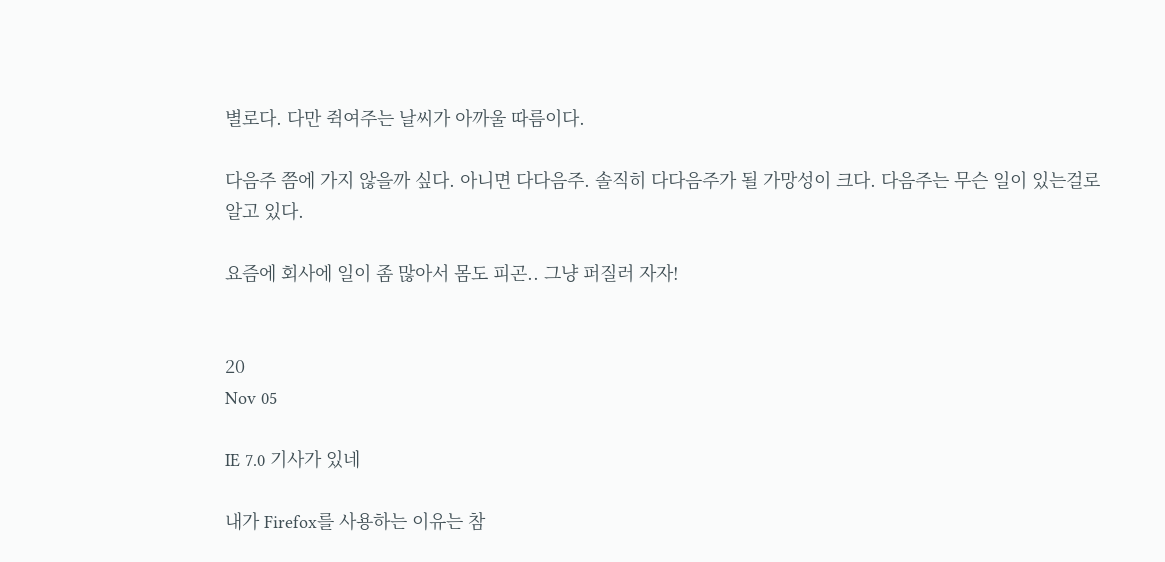별로다. 다만 쥑여주는 날씨가 아까울 따름이다.

다음주 쯤에 가지 않을까 싶다. 아니면 다다음주. 솔직히 다다음주가 될 가망성이 크다. 다음주는 무슨 일이 있는걸로 알고 있다.

요즘에 회사에 일이 좀 많아서 몸도 피곤.. 그냥 퍼질러 자자!


20
Nov 05

IE 7.0 기사가 있네

내가 Firefox를 사용하는 이유는 참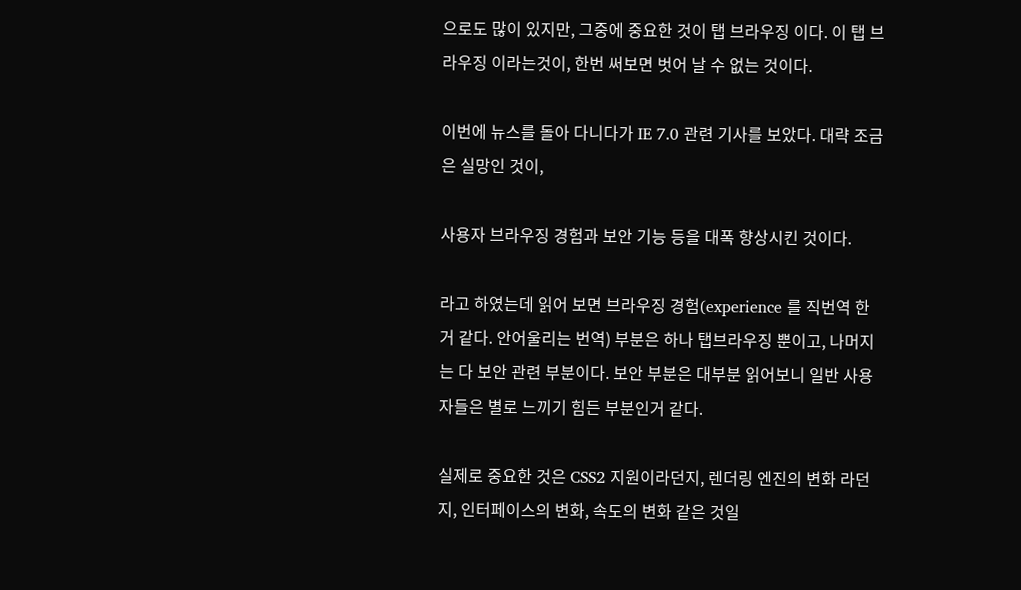으로도 많이 있지만, 그중에 중요한 것이 탭 브라우징 이다. 이 탭 브라우징 이라는것이, 한번 써보면 벗어 날 수 없는 것이다.

이번에 뉴스를 돌아 다니다가 IE 7.0 관련 기사를 보았다. 대략 조금은 실망인 것이,

사용자 브라우징 경험과 보안 기능 등을 대폭 향상시킨 것이다.

라고 하였는데 읽어 보면 브라우징 경험(experience 를 직번역 한거 같다. 안어울리는 번역) 부분은 하나 탭브라우징 뿐이고, 나머지는 다 보안 관련 부분이다. 보안 부분은 대부분 읽어보니 일반 사용자들은 별로 느끼기 힘든 부분인거 같다.

실제로 중요한 것은 CSS2 지원이라던지, 렌더링 엔진의 변화 라던지, 인터페이스의 변화, 속도의 변화 같은 것일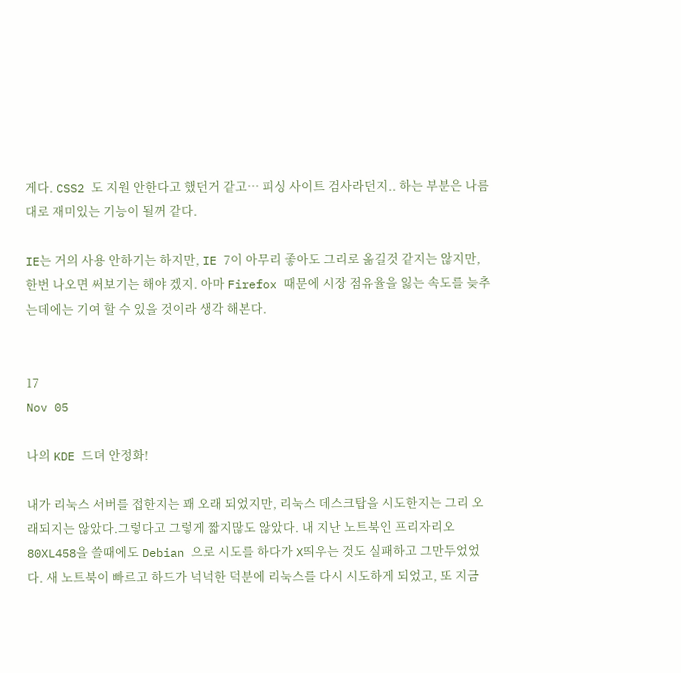게다. CSS2 도 지원 안한다고 했던거 같고… 피싱 사이트 검사라던지.. 하는 부분은 나름대로 재미있는 기능이 될꺼 같다.

IE는 거의 사용 안하기는 하지만, IE 7이 아무리 좋아도 그리로 옮길것 같지는 않지만, 한번 나오면 써보기는 해야 겠지. 아마 Firefox 때문에 시장 점유율을 잃는 속도를 늦추는데에는 기여 할 수 있을 것이라 생각 해본다.


17
Nov 05

나의 KDE 드뎌 안정화!

내가 리눅스 서버를 접한지는 꽤 오래 되었지만, 리눅스 데스크탑을 시도한지는 그리 오래되지는 않았다.그렇다고 그렇게 짧지많도 않았다. 내 지난 노트북인 프리자리오 80XL458을 쓸때에도 Debian 으로 시도를 하다가 X띄우는 것도 실패하고 그만두었었다. 새 노트북이 빠르고 하드가 넉넉한 덕분에 리눅스를 다시 시도하게 되었고, 또 지금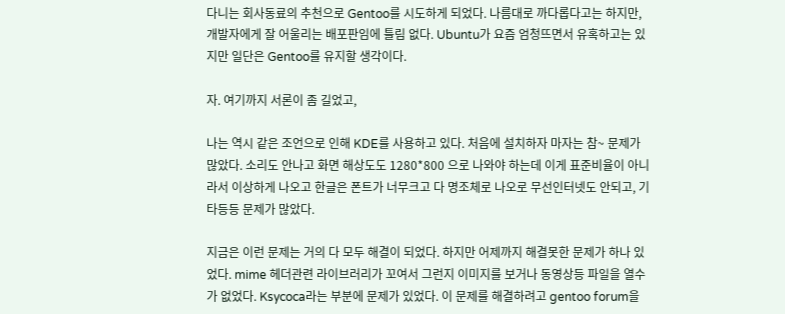다니는 회사동료의 추천으로 Gentoo를 시도하게 되었다. 나름대로 까다롭다고는 하지만, 개발자에게 잘 어울리는 배포판임에 틀림 없다. Ubuntu가 요즘 엄청뜨면서 유혹하고는 있지만 일단은 Gentoo를 유지할 생각이다.

자. 여기까지 서론이 좀 길었고,

나는 역시 같은 조언으로 인해 KDE를 사용하고 있다. 처음에 설치하자 마자는 참~ 문제가 많았다. 소리도 안나고 화면 해상도도 1280*800 으로 나와야 하는데 이게 표준비율이 아니라서 이상하게 나오고 한글은 폰트가 너무크고 다 명조체로 나오로 무선인터넷도 안되고, 기타등등 문제가 많았다.

지금은 이런 문제는 거의 다 모두 해결이 되었다. 하지만 어제까지 해결못한 문제가 하나 있었다. mime 헤더관련 라이브러리가 꼬여서 그런지 이미지를 보거나 동영상등 파일을 열수가 없었다. Ksycoca라는 부분에 문제가 있었다. 이 문제를 해결하려고 gentoo forum을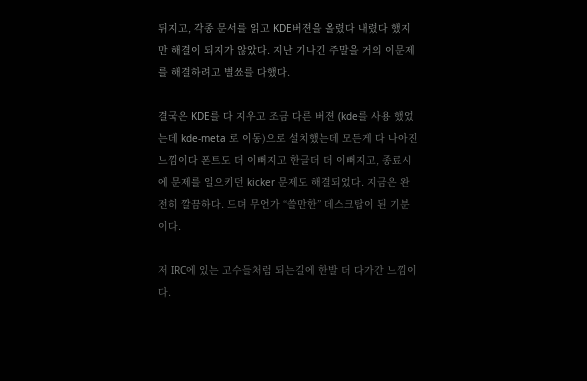뒤지고, 각종 문서를 읽고 KDE버젼을 올렸다 내렸다 했지만 해결이 되지가 않았다. 지난 기나긴 주말을 거의 이문제를 해결하려고 별쑈를 다했다.

결국은 KDE를 다 지우고 조금 다른 버젼 (kde를 사용 했었는데 kde-meta 로 이동)으로 설치했는데 모든게 다 나아진 느낌이다 폰트도 더 이뻐지고 한글더 더 이뻐지고, 종료시에 문제를 일으키던 kicker 문제도 해결되었다. 지금은 완전히 깔끔하다. 드뎌 무언가 “쓸만한” 데스크탑이 된 기분이다.

저 IRC에 있는 고수들처럼 되는길에 한발 더 다가간 느낌이다.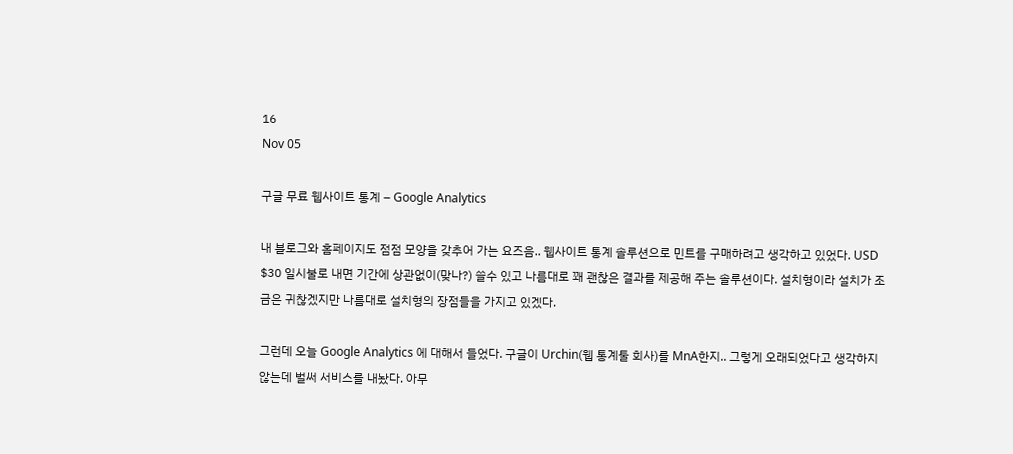16
Nov 05

구글 무료 웹사이트 통계 – Google Analytics

내 블로그와 홈페이지도 점점 모양을 갖추어 가는 요즈음.. 웹사이트 통계 솔루션으로 민트를 구매하려고 생각하고 있었다. USD $30 일시불로 내면 기간에 상관없이(맞나?) 쓸수 있고 나름대로 꽤 괜찮은 결과를 제공해 주는 솔루션이다. 설치형이라 설치가 조금은 귀찮겠지만 나름대로 설치형의 장점들을 가지고 있겠다.

그런데 오늘 Google Analytics 에 대해서 들었다. 구글이 Urchin(웹 통계툴 회사)를 MnA한지.. 그렇게 오래되었다고 생각하지 않는데 벌써 서비스를 내놨다. 아무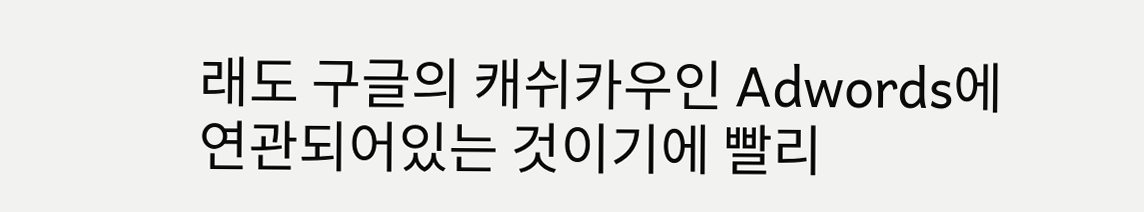래도 구글의 캐쉬카우인 Adwords에 연관되어있는 것이기에 빨리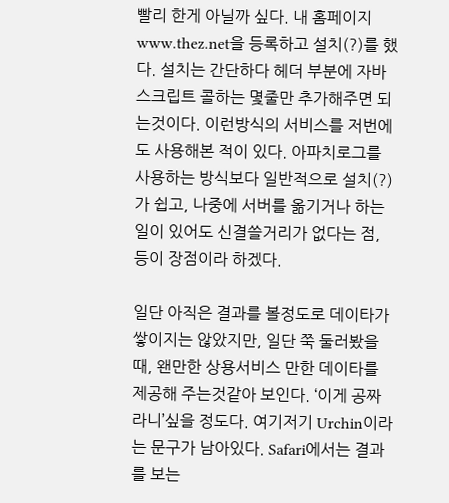빨리 한게 아닐까 싶다. 내 홈페이지 www.thez.net을 등록하고 설치(?)를 했다. 설치는 간단하다 헤더 부분에 자바스크립트 콜하는 몇줄만 추가해주면 되는것이다. 이런방식의 서비스를 저번에도 사용해본 적이 있다. 아파치로그를 사용하는 방식보다 일반적으로 설치(?)가 쉽고, 나중에 서버를 옮기거나 하는 일이 있어도 신결쓸거리가 없다는 점, 등이 장점이라 하겠다.

일단 아직은 결과를 볼정도로 데이타가 쌓이지는 않았지만, 일단 쭉 둘러봤을때, 왠만한 상용서비스 만한 데이타를 제공해 주는것같아 보인다. ‘이게 공짜라니’싶을 정도다. 여기저기 Urchin이라는 문구가 남아있다. Safari에서는 결과를 보는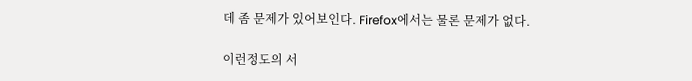데 좀 문제가 있어보인다. Firefox에서는 물론 문제가 없다.

이런정도의 서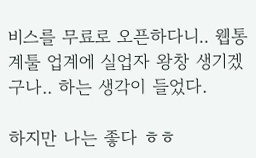비스를 무료로 오픈하다니.. 웹통계툴 업계에 실업자 왕창 생기겠구나.. 하는 생각이 들었다.

하지만 나는 좋다 ㅎㅎ